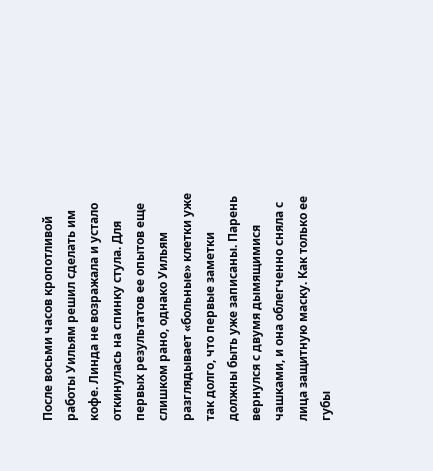После восьми часов кропотливой работы Уильям решил сделать им кофе. Линда не возражала и устало откинулась на спинку стула. Для первых результатов ее опытов еще слишком рано, однако Уильям разглядывает «больные» клетки уже так долго, что первые заметки должны быть уже записаны. Парень вернулся с двумя дымящимися чашками, и она облегченно сняла с лица защитную маску. Как только ее губы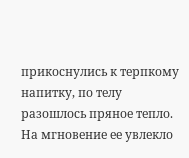прикоснулись к терпкому напитку, по телу разошлось пряное тепло. На мгновение ее увлекло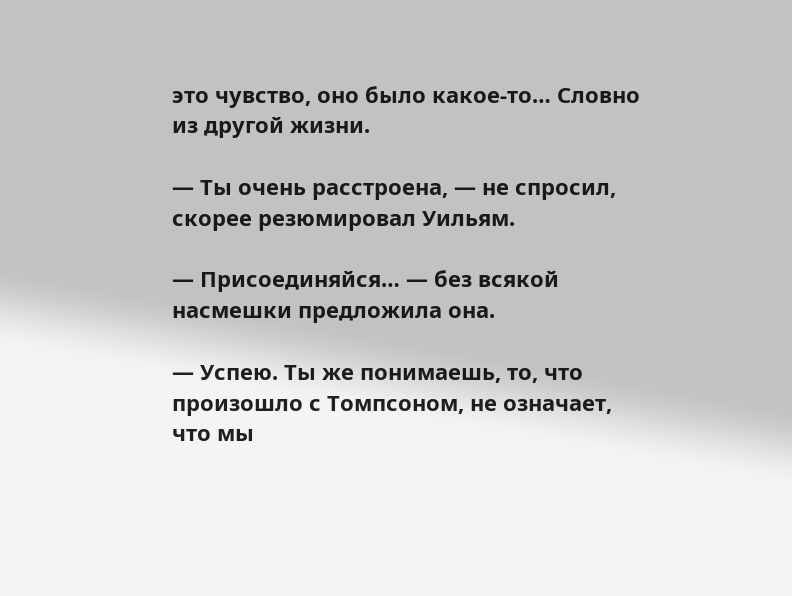это чувство, оно было какое-то… Словно из другой жизни.

— Ты очень расстроена, — не спросил, скорее резюмировал Уильям.

— Присоединяйся… — без всякой насмешки предложила она.

— Успею. Ты же понимаешь, то, что произошло с Томпсоном, не означает, что мы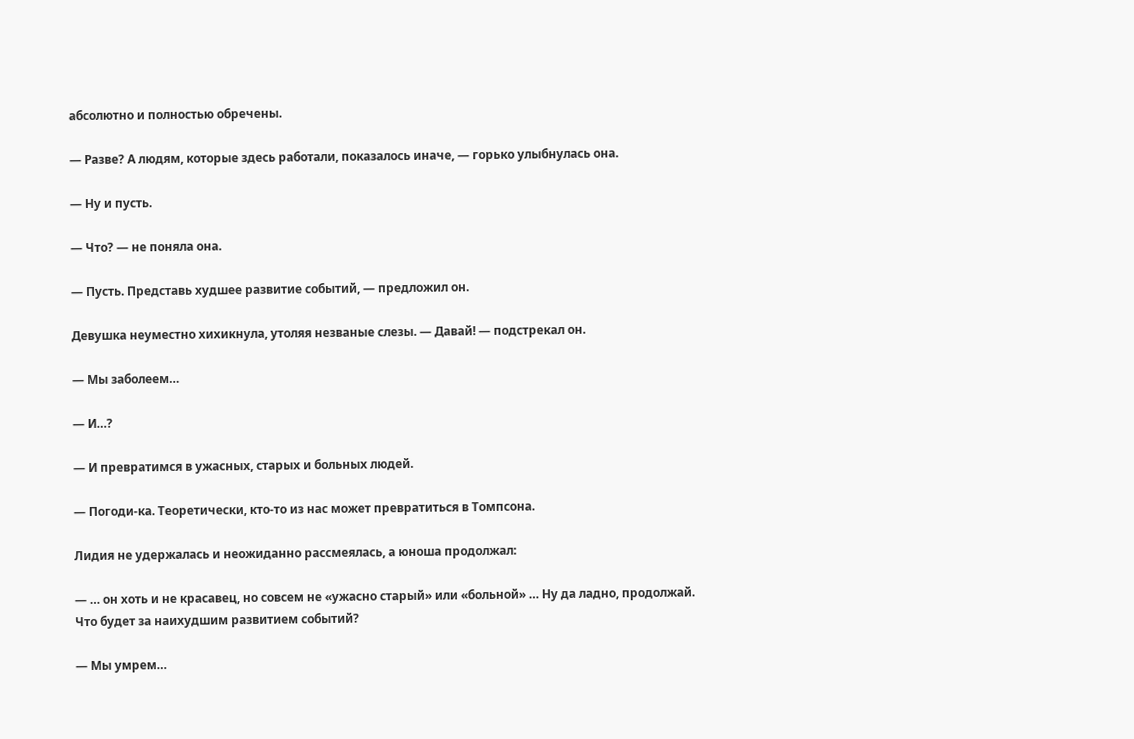абсолютно и полностью обречены.

— Разве? А людям, которые здесь работали, показалось иначе, — горько улыбнулась она.

— Ну и пусть.

— Что? — не поняла она.

— Пусть. Представь худшее развитие событий, — предложил он.

Девушка неуместно хихикнула, утоляя незваные слезы. — Давай! — подстрекал он.

— Мы заболеем…

— И…?

— И превратимся в ужасных, старых и больных людей.

— Погоди-ка. Теоретически, кто-то из нас может превратиться в Томпсона.

Лидия не удержалась и неожиданно рассмеялась, а юноша продолжал:

— … он хоть и не красавец, но совсем не «ужасно старый» или «больной» … Ну да ладно, продолжай. Что будет за наихудшим развитием событий?

— Мы умрем…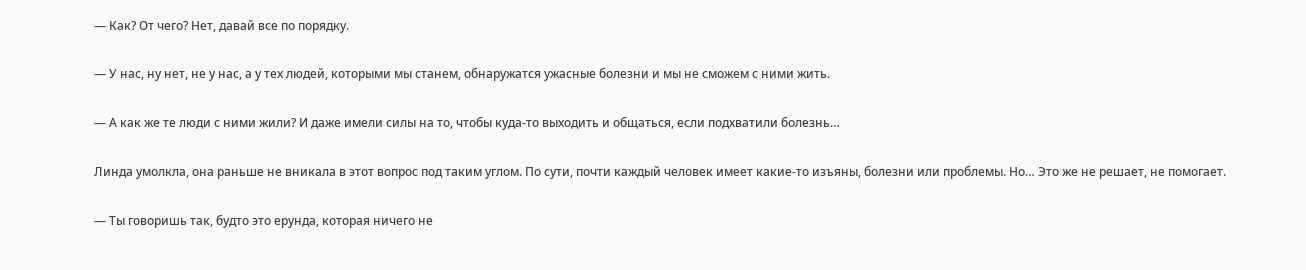— Как? От чего? Нет, давай все по порядку.

— У нас, ну нет, не у нас, а у тех людей, которыми мы станем, обнаружатся ужасные болезни и мы не сможем с ними жить.

— А как же те люди с ними жили? И даже имели силы на то, чтобы куда-то выходить и общаться, если подхватили болезнь…

Линда умолкла, она раньше не вникала в этот вопрос под таким углом. По сути, почти каждый человек имеет какие-то изъяны, болезни или проблемы. Но… Это же не решает, не помогает.

— Ты говоришь так, будто это ерунда, которая ничего не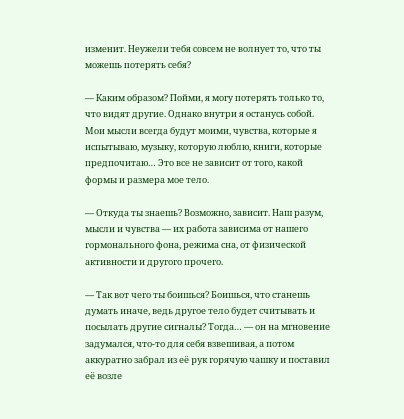изменит. Неужели тебя совсем не волнует то, что ты можешь потерять себя?

— Каким образом? Пойми, я могу потерять только то, что видят другие. Однако внутри я останусь собой. Мои мысли всегда будут моими, чувства, которые я испытываю, музыку, которую люблю, книги, которые предпочитаю… Это все не зависит от того, какой формы и размера мое тело.

— Откуда ты знаешь? Возможно, зависит. Наш разум, мысли и чувства — их работа зависима от нашего гормонального фона, режима сна, от физической активности и другого прочего.

— Так вот чего ты боишься? Боишься, что станешь думать иначе, ведь другое тело будет считывать и посылать другие сигналы? Тогда… — он на мгновение задумался, что-то для себя взвешивая, а потом аккуратно забрал из её рук горячую чашку и поставил её возле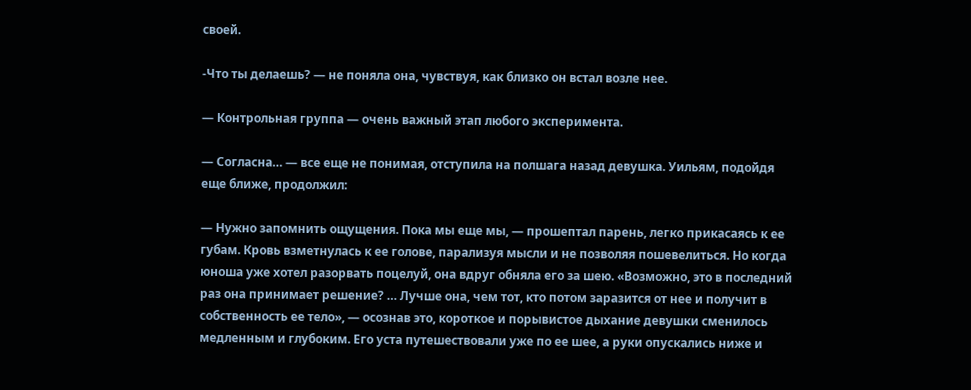своей.

-Что ты делаешь? — не поняла она, чувствуя, как близко он встал возле нее.

— Контрольная группа — очень важный этап любого эксперимента.

— Согласна… — все еще не понимая, отступила на полшага назад девушка. Уильям, подойдя еще ближе, продолжил:

— Нужно запомнить ощущения. Пока мы еще мы, — прошептал парень, легко прикасаясь к ее губам. Кровь взметнулась к ее голове, парализуя мысли и не позволяя пошевелиться. Но когда юноша уже хотел разорвать поцелуй, она вдруг обняла его за шею. «Возможно, это в последний раз она принимает решение? … Лучше она, чем тот, кто потом заразится от нее и получит в собственность ее тело», — осознав это, короткое и порывистое дыхание девушки сменилось медленным и глубоким. Его уста путешествовали уже по ее шее, а руки опускались ниже и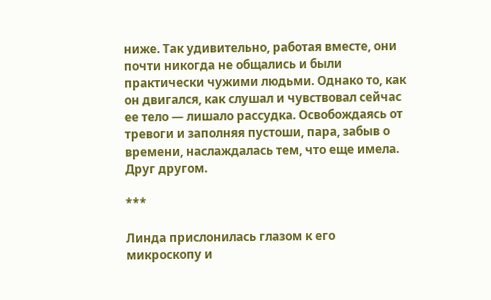ниже. Так удивительно, работая вместе, они почти никогда не общались и были практически чужими людьми. Однако то, как он двигался, как слушал и чувствовал сейчас ее тело — лишало рассудка. Освобождаясь от тревоги и заполняя пустоши, пара, забыв о времени, наслаждалась тем, что еще имела. Друг другом.

***

Линда прислонилась глазом к его микроскопу и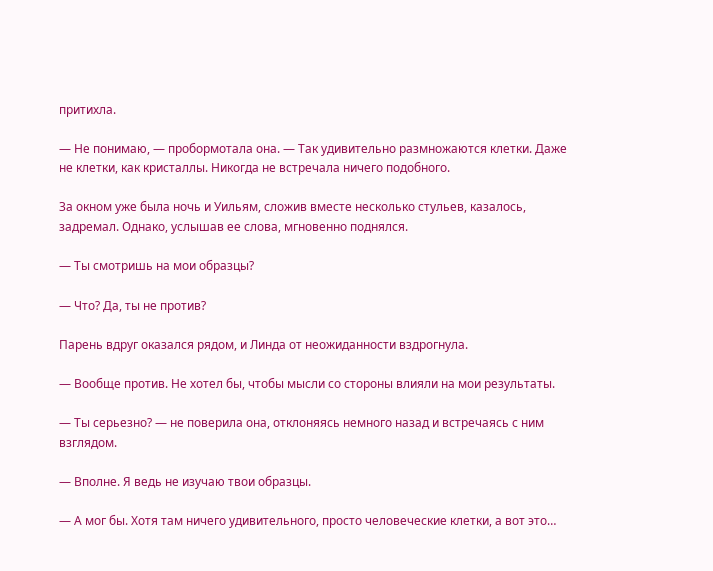притихла.

— Не понимаю, — пробормотала она. — Так удивительно размножаются клетки. Даже не клетки, как кристаллы. Никогда не встречала ничего подобного.

За окном уже была ночь и Уильям, сложив вместе несколько стульев, казалось, задремал. Однако, услышав ее слова, мгновенно поднялся.

— Ты смотришь на мои образцы?

— Что? Да, ты не против?

Парень вдруг оказался рядом, и Линда от неожиданности вздрогнула.

— Вообще против. Не хотел бы, чтобы мысли со стороны влияли на мои результаты.

— Ты серьезно? — не поверила она, отклоняясь немного назад и встречаясь с ним взглядом.

— Вполне. Я ведь не изучаю твои образцы.

— А мог бы. Хотя там ничего удивительного, просто человеческие клетки, а вот это…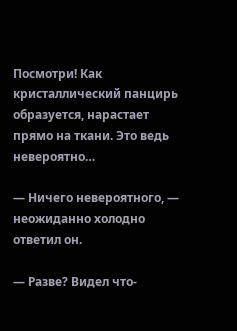Посмотри! Как кристаллический панцирь образуется, нарастает прямо на ткани. Это ведь невероятно…

— Ничего невероятного, — неожиданно холодно ответил он.

— Разве? Видел что-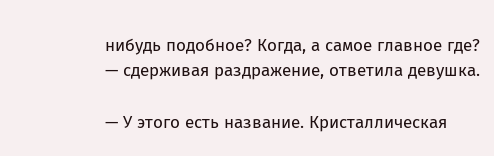нибудь подобное? Когда, а самое главное где? — сдерживая раздражение, ответила девушка.

— У этого есть название. Кристаллическая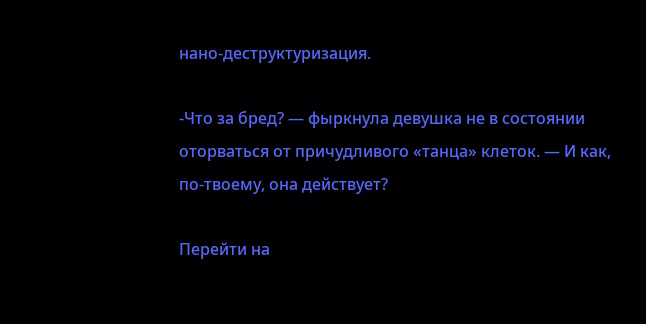нано-деструктуризация.

-Что за бред? — фыркнула девушка не в состоянии оторваться от причудливого «танца» клеток. — И как, по-твоему, она действует?

Перейти на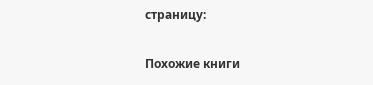страницу:

Похожие книги